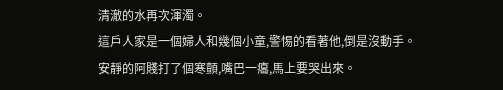清澈的水再次渾濁。
這戶人家是一個婦人和幾個小童,警惕的看著他,倒是沒動手。
安靜的阿賤打了個寒顫,嘴巴一癟,馬上要哭出來。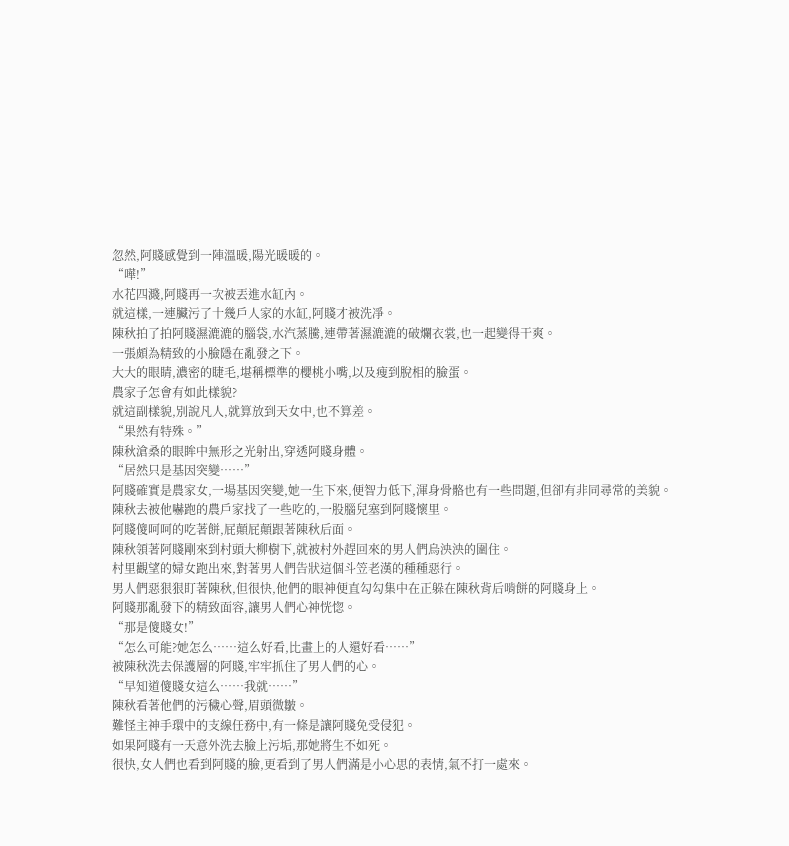忽然,阿賤感覺到一陣溫暖,陽光暖暖的。
“嘩!”
水花四濺,阿賤再一次被丟進水缸內。
就這樣,一連臟污了十幾戶人家的水缸,阿賤才被洗凈。
陳秋拍了拍阿賤濕漉漉的腦袋,水汽蒸騰,連帶著濕漉漉的破爛衣裳,也一起變得干爽。
一張頗為精致的小臉隱在亂發之下。
大大的眼睛,濃密的睫毛,堪稱標準的櫻桃小嘴,以及瘦到脫相的臉蛋。
農家子怎會有如此樣貌?
就這副樣貌,別說凡人,就算放到天女中,也不算差。
“果然有特殊。”
陳秋滄桑的眼眸中無形之光射出,穿透阿賤身體。
“居然只是基因突變……”
阿賤確實是農家女,一場基因突變,她一生下來,便智力低下,渾身骨骼也有一些問題,但卻有非同尋常的美貌。
陳秋去被他嚇跑的農戶家找了一些吃的,一股腦兒塞到阿賤懷里。
阿賤傻呵呵的吃著餅,屁顛屁顛跟著陳秋后面。
陳秋領著阿賤剛來到村頭大柳樹下,就被村外趕回來的男人們烏泱泱的圍住。
村里觀望的婦女跑出來,對著男人們告狀這個斗笠老漢的種種惡行。
男人們惡狠狠盯著陳秋,但很快,他們的眼神便直勾勾集中在正躲在陳秋背后啃餅的阿賤身上。
阿賤那亂發下的精致面容,讓男人們心神恍惚。
“那是傻賤女!”
“怎么可能?她怎么……這么好看,比畫上的人還好看……”
被陳秋洗去保護層的阿賤,牢牢抓住了男人們的心。
“早知道傻賤女這么……我就……”
陳秋看著他們的污穢心聲,眉頭微皺。
難怪主神手環中的支線任務中,有一條是讓阿賤免受侵犯。
如果阿賤有一天意外洗去臉上污垢,那她將生不如死。
很快,女人們也看到阿賤的臉,更看到了男人們滿是小心思的表情,氣不打一處來。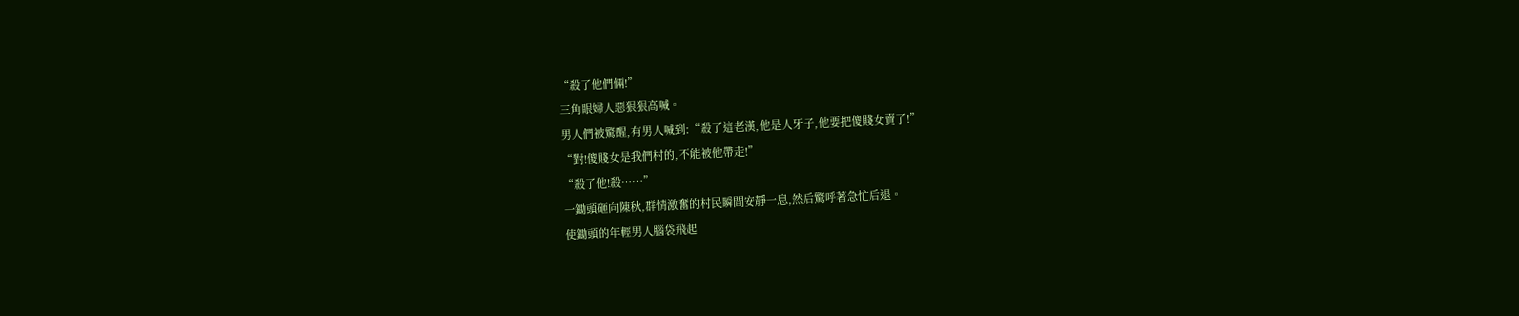“殺了他們倆!”
三角眼婦人惡狠狠高喊。
男人們被驚醒,有男人喊到:“殺了這老漢,他是人牙子,他要把傻賤女賣了!”
“對!傻賤女是我們村的,不能被他帶走!”
“殺了他!殺……”
一鋤頭砸向陳秋,群情激奮的村民瞬間安靜一息,然后驚呼著急忙后退。
使鋤頭的年輕男人腦袋飛起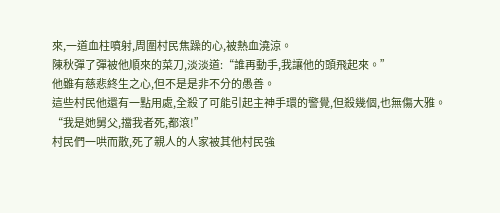來,一道血柱噴射,周圍村民焦躁的心,被熱血澆涼。
陳秋彈了彈被他順來的菜刀,淡淡道:“誰再動手,我讓他的頭飛起來。”
他雖有慈悲終生之心,但不是是非不分的愚善。
這些村民他還有一點用處,全殺了可能引起主神手環的警覺,但殺幾個,也無傷大雅。
“我是她舅父,擋我者死,都滾!”
村民們一哄而散,死了親人的人家被其他村民強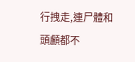行拽走,連尸體和頭顱都不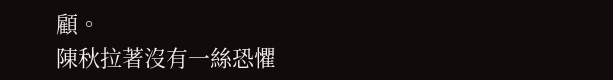顧。
陳秋拉著沒有一絲恐懼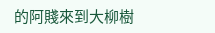的阿賤來到大柳樹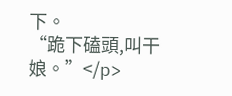下。
“跪下磕頭,叫干娘。”</p>